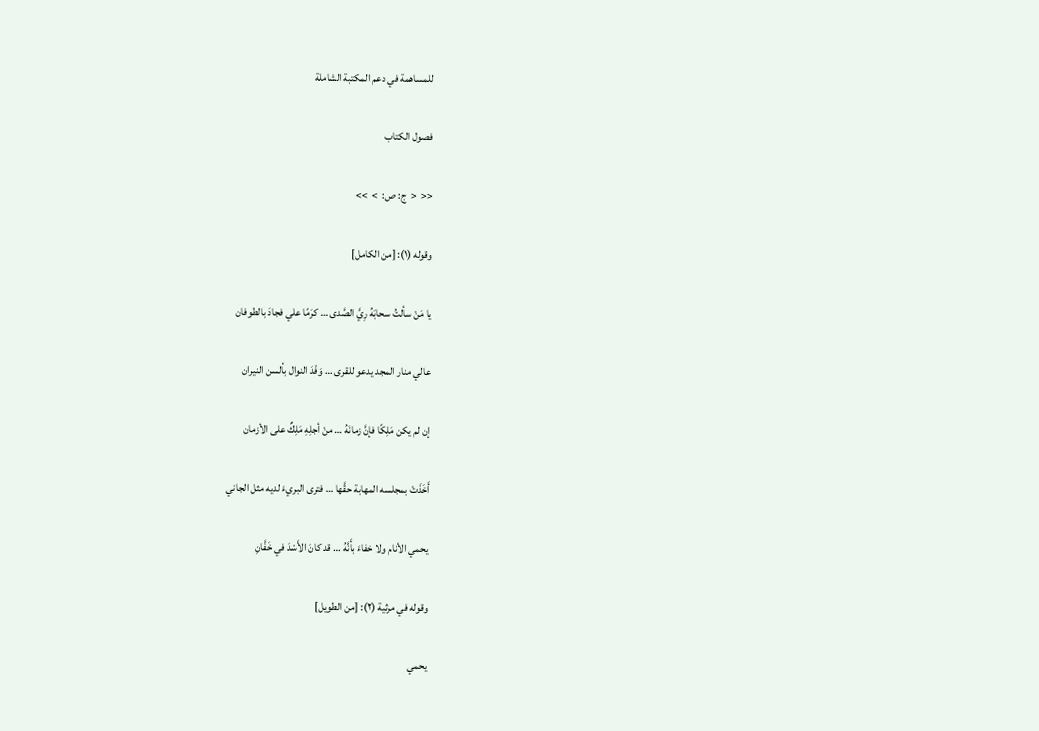للمساهمة في دعم المكتبة الشاملة

فصول الكتاب

<<  <  ج: ص:  >  >>

وقوله (١): [من الكامل]

يا مَنْ سألتُ سحابَهُ رِيَّ الصَّدى … كرَمًا علي فجادَ بالطوفان

عالي منار المجد يدعو للقرى … وَفْدَ النوال بألسن النيران

إن لم يكن مَلِكًا فإنَّ زمانَهُ … منْ أجلِهِ مَلِكٌ على الأزمان

أَخَذَتْ بمجلسه المهابة حقَّها … فترى البريءَ لديه مثل الجاني

يحمي الأنام ولا خفاءَ بأَنَّهُ … قد كانَ الأَسْدَ في خَفَّانِ

وقوله في مرثية (٢): [من الطويل]

يحمي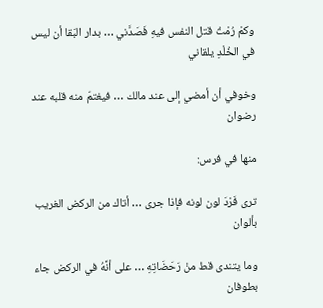وكمْ رُمْتُ قتل النفس فيهِ فَصَدَّني … بدار البَقا أن ليس في الخُلْدِ يلقاني

وخوفي أن أمضي إلى عند مالك … فيغتمّ منه قلبه عند رضوان

منها في فرس:

ترى فَرْدَ لون لونه فإذا جرى … أتاك من الركض الغريب بألوان

وما يتندى قط منْ رَحَضَاتِهِ … على أنَّهُ في الركض جاء بطوفان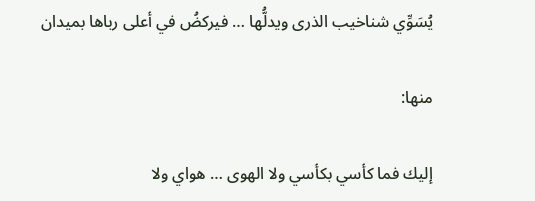يُسَوِّي شناخيب الذرى ويدلُّها … فيركضُ في أعلى رباها بميدان

منها:

إليك فما كأسي بكأسي ولا الهوى … هواي ولا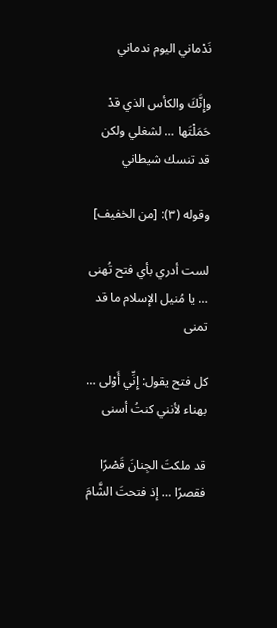نَدْماني اليوم ندماني

وإِنَّكَ والكأس الذي قدْ حَمَلْتَها … لشغلي ولكن قد تنسك شيطاني

وقوله (٣): [من الخفيف]

لست أدري بأي فتح تُهنى … يا مُنيل الإسلام ما قد تمنى

كل فتح يقول: إِنِّي أَوْلى … بهناء لأنني كنتُ أسنى

قد ملكتَ الجِنانَ قَصْرًا فقصرًا … إذ فتحتَ الشَّامَ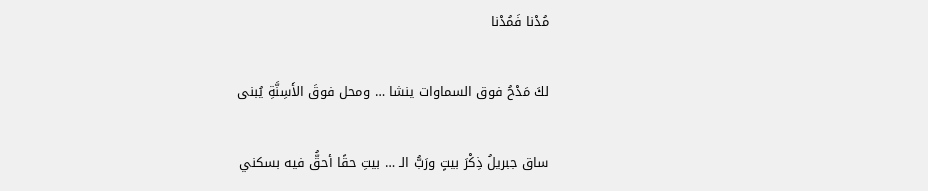مُدْنا فَمُدْنا

لكَ مَدْحُ فوق السماوات ينشا … ومحل فوقَ الأَسِنَّةِ يُبنى

ساق جبريلُ ذِكْرَ بيتٍ ورَبُّ الـ … بيتِ حقًا أحقُّ فيه بسكني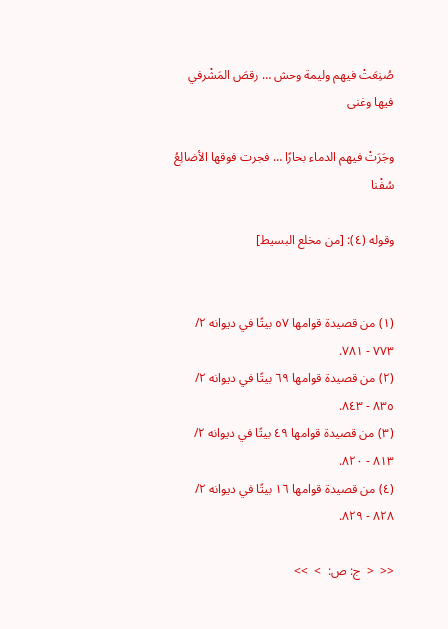صُنِعَتْ فيهم وليمة وحش … رقصَ المَشْرفي فيها وغنى

وجَرَتْ فيهم الدماء بحارًا … فجرت فوقها الأضالِعُ سُفْنا

وقوله (٤): [من مخلع البسيط]


(١) من قصيدة قوامها ٥٧ بيتًا في ديوانه ٢/ ٧٧٣ - ٧٨١.
(٢) من قصيدة قوامها ٦٩ بيتًا في ديوانه ٢/ ٨٣٥ - ٨٤٣.
(٣) من قصيدة قوامها ٤٩ بيتًا في ديوانه ٢/ ٨١٣ - ٨٢٠.
(٤) من قصيدة قوامها ١٦ بيتًا في ديوانه ٢/ ٨٢٨ - ٨٢٩.

<<  <  ج: ص:  >  >>